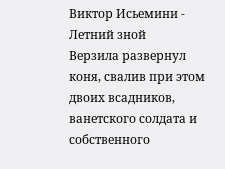Виктор Исьемини - Летний зной
Верзила развернул коня, свалив при этом двоих всадников, ванетского солдата и собственного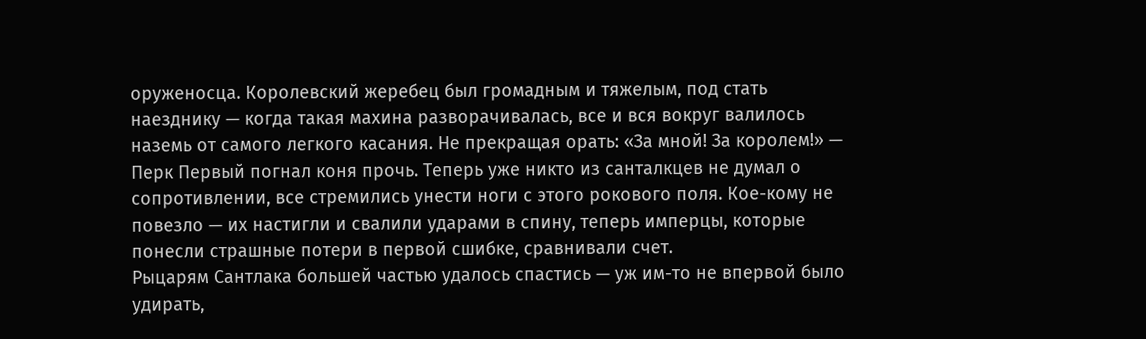оруженосца. Королевский жеребец был громадным и тяжелым, под стать наезднику — когда такая махина разворачивалась, все и вся вокруг валилось наземь от самого легкого касания. Не прекращая орать: «За мной! За королем!» — Перк Первый погнал коня прочь. Теперь уже никто из санталкцев не думал о сопротивлении, все стремились унести ноги с этого рокового поля. Кое-кому не повезло — их настигли и свалили ударами в спину, теперь имперцы, которые понесли страшные потери в первой сшибке, сравнивали счет.
Рыцарям Сантлака большей частью удалось спастись — уж им-то не впервой было удирать,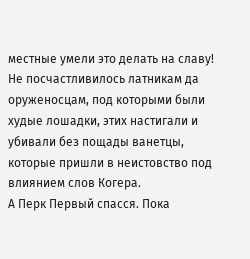местные умели это делать на славу! Не посчастливилось латникам да оруженосцам, под которыми были худые лошадки, этих настигали и убивали без пощады ванетцы, которые пришли в неистовство под влиянием слов Когера.
А Перк Первый спасся. Пока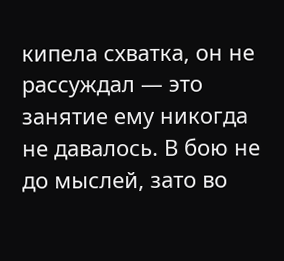кипела схватка, он не рассуждал — это занятие ему никогда не давалось. В бою не до мыслей, зато во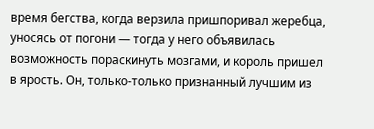время бегства, когда верзила пришпоривал жеребца, уносясь от погони — тогда у него объявилась возможность пораскинуть мозгами, и король пришел в ярость. Он, только-только признанный лучшим из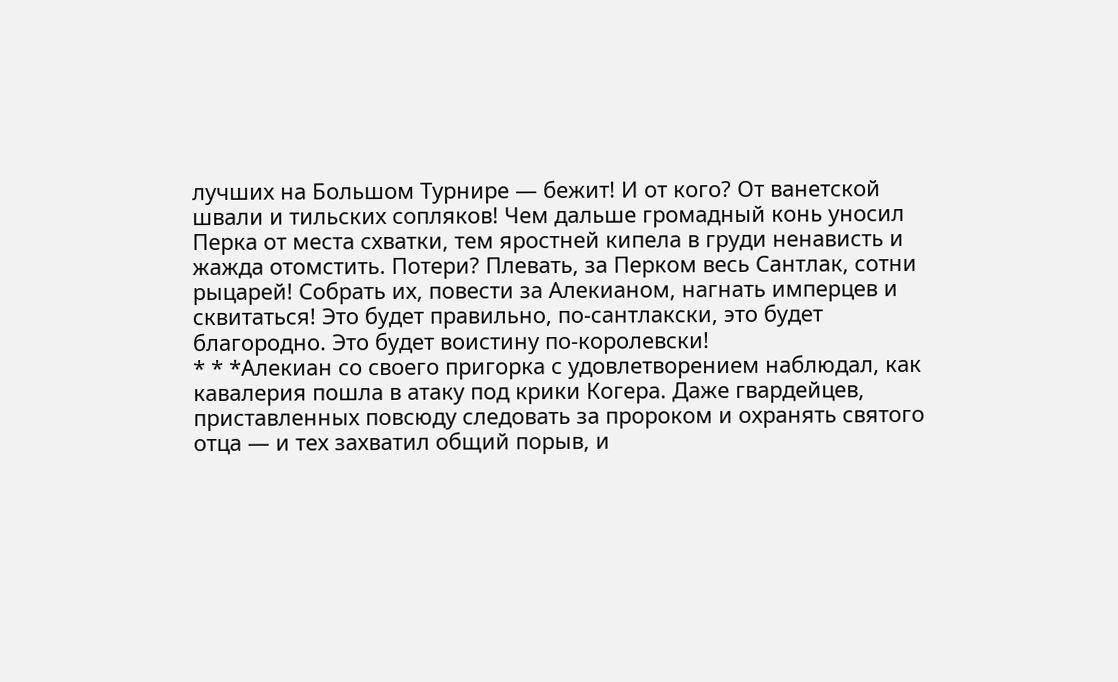лучших на Большом Турнире — бежит! И от кого? От ванетской швали и тильских сопляков! Чем дальше громадный конь уносил Перка от места схватки, тем яростней кипела в груди ненависть и жажда отомстить. Потери? Плевать, за Перком весь Сантлак, сотни рыцарей! Собрать их, повести за Алекианом, нагнать имперцев и сквитаться! Это будет правильно, по-сантлакски, это будет благородно. Это будет воистину по-королевски!
* * *Алекиан со своего пригорка с удовлетворением наблюдал, как кавалерия пошла в атаку под крики Когера. Даже гвардейцев, приставленных повсюду следовать за пророком и охранять святого отца — и тех захватил общий порыв, и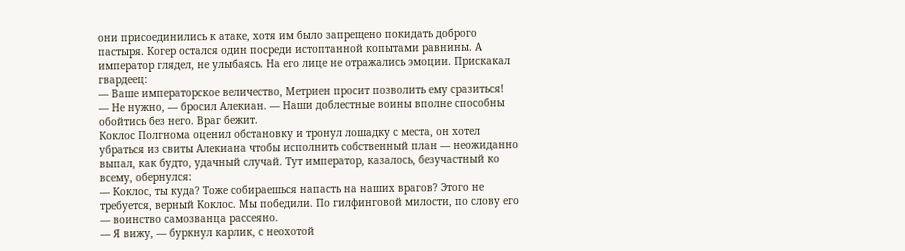они присоединились к атаке, хотя им было запрещено покидать доброго пастыря. Когер остался один посреди истоптанной копытами равнины. А император глядел, не улыбаясь. На его лице не отражались эмоции. Прискакал гвардеец:
— Ваше императорское величество, Метриен просит позволить ему сразиться!
— Не нужно, — бросил Алекиан. — Наши доблестные воины вполне способны обойтись без него. Враг бежит.
Коклос Полгнома оценил обстановку и тронул лошадку с места, он хотел убраться из свиты Алекиана чтобы исполнить собственный план — неожиданно выпал, как будто, удачный случай. Тут император, казалось, безучастный ко всему, обернулся:
— Коклос, ты куда? Тоже собираешься напасть на наших врагов? Этого не требуется, верный Коклос. Мы победили. По гилфинговой милости, по слову его — воинство самозванца рассеяно.
— Я вижу, — буркнул карлик, с неохотой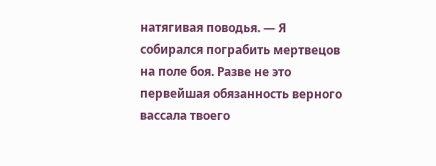натягивая поводья. — Я собирался пограбить мертвецов на поле боя. Разве не это первейшая обязанность верного вассала твоего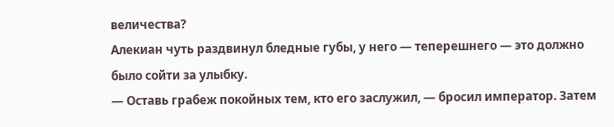величества?
Алекиан чуть раздвинул бледные губы, у него — теперешнего — это должно было сойти за улыбку.
— Оставь грабеж покойных тем, кто его заслужил, — бросил император. Затем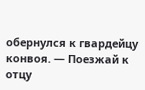обернулся к гвардейцу конвоя. — Поезжай к отцу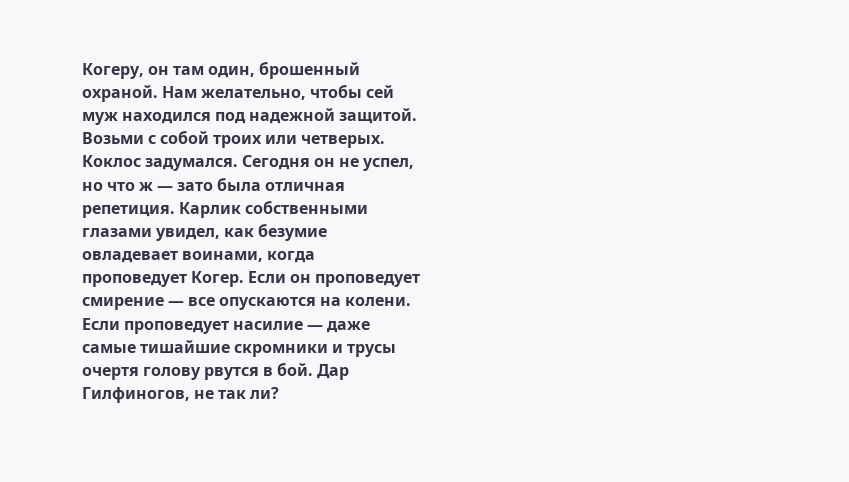Когеру, он там один, брошенный охраной. Нам желательно, чтобы сей муж находился под надежной защитой. Возьми с собой троих или четверых.
Коклос задумался. Сегодня он не успел, но что ж — зато была отличная репетиция. Карлик собственными глазами увидел, как безумие овладевает воинами, когда проповедует Когер. Если он проповедует смирение — все опускаются на колени. Если проповедует насилие — даже самые тишайшие скромники и трусы очертя голову рвутся в бой. Дар Гилфиногов, не так ли?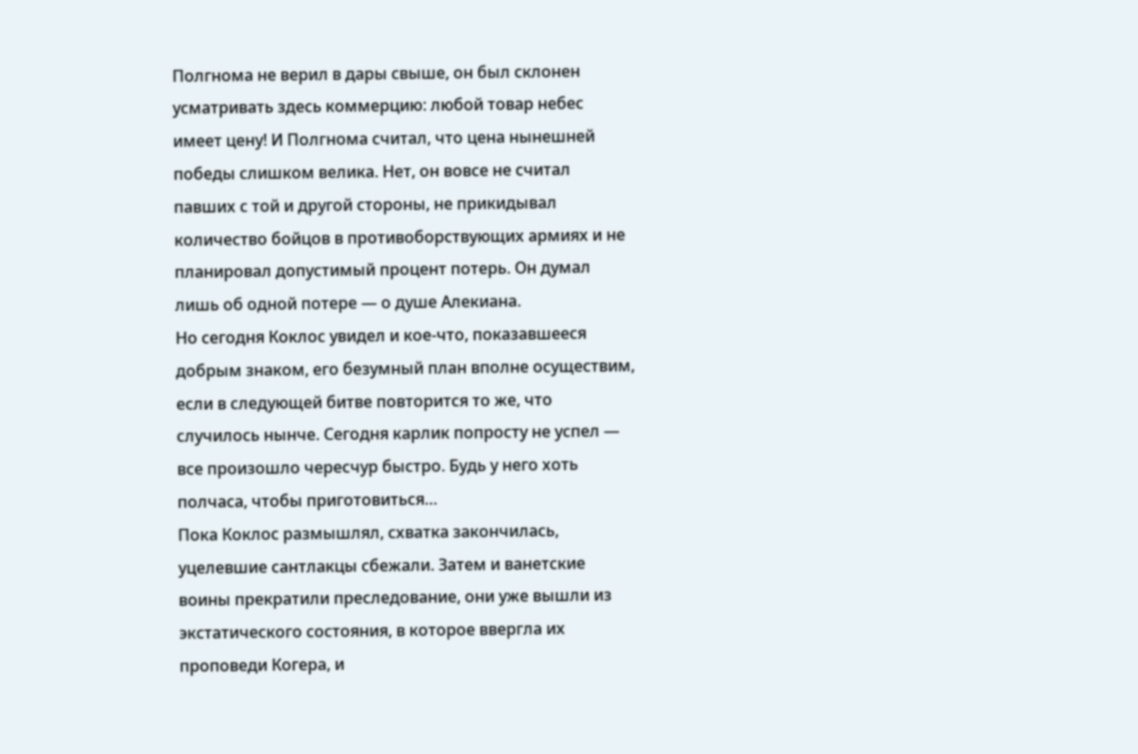Полгнома не верил в дары свыше, он был склонен усматривать здесь коммерцию: любой товар небес имеет цену! И Полгнома считал, что цена нынешней победы слишком велика. Нет, он вовсе не считал павших с той и другой стороны, не прикидывал количество бойцов в противоборствующих армиях и не планировал допустимый процент потерь. Он думал лишь об одной потере — о душе Алекиана.
Но сегодня Коклос увидел и кое-что, показавшееся добрым знаком, его безумный план вполне осуществим, если в следующей битве повторится то же, что случилось нынче. Сегодня карлик попросту не успел — все произошло чересчур быстро. Будь у него хоть полчаса, чтобы приготовиться…
Пока Коклос размышлял, схватка закончилась, уцелевшие сантлакцы сбежали. Затем и ванетские воины прекратили преследование, они уже вышли из экстатического состояния, в которое ввергла их проповеди Когера, и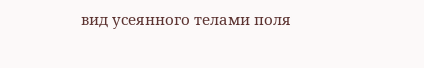вид усеянного телами поля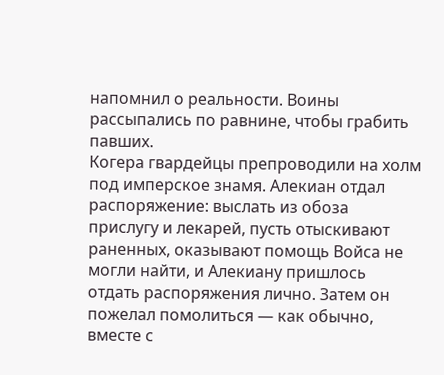напомнил о реальности. Воины рассыпались по равнине, чтобы грабить павших.
Когера гвардейцы препроводили на холм под имперское знамя. Алекиан отдал распоряжение: выслать из обоза прислугу и лекарей, пусть отыскивают раненных, оказывают помощь Войса не могли найти, и Алекиану пришлось отдать распоряжения лично. Затем он пожелал помолиться — как обычно, вместе с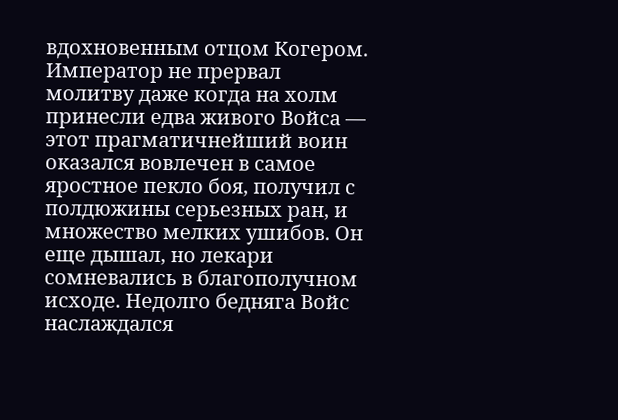вдохновенным отцом Когером.
Император не прервал молитву даже когда на холм принесли едва живого Войса — этот прагматичнейший воин оказался вовлечен в самое яростное пекло боя, получил с полдюжины серьезных ран, и множество мелких ушибов. Он еще дышал, но лекари сомневались в благополучном исходе. Недолго бедняга Войс наслаждался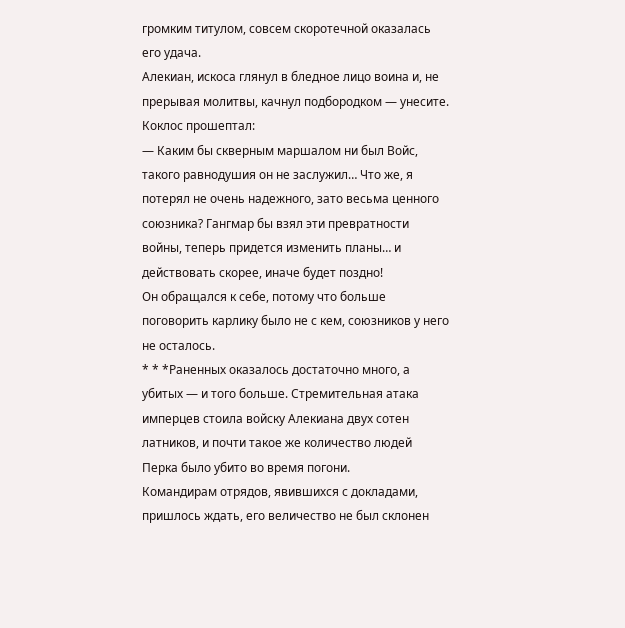громким титулом, совсем скоротечной оказалась его удача.
Алекиан, искоса глянул в бледное лицо воина и, не прерывая молитвы, качнул подбородком — унесите.
Коклос прошептал:
— Каким бы скверным маршалом ни был Войс, такого равнодушия он не заслужил… Что же, я потерял не очень надежного, зато весьма ценного союзника? Гангмар бы взял эти превратности войны, теперь придется изменить планы… и действовать скорее, иначе будет поздно!
Он обращался к себе, потому что больше поговорить карлику было не с кем, союзников у него не осталось.
* * *Раненных оказалось достаточно много, а убитых — и того больше. Стремительная атака имперцев стоила войску Алекиана двух сотен латников, и почти такое же количество людей Перка было убито во время погони.
Командирам отрядов, явившихся с докладами, пришлось ждать, его величество не был склонен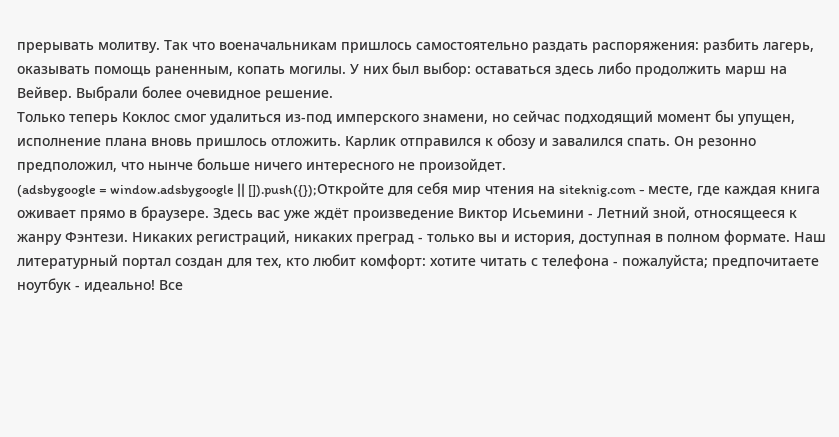прерывать молитву. Так что военачальникам пришлось самостоятельно раздать распоряжения: разбить лагерь, оказывать помощь раненным, копать могилы. У них был выбор: оставаться здесь либо продолжить марш на Вейвер. Выбрали более очевидное решение.
Только теперь Коклос смог удалиться из-под имперского знамени, но сейчас подходящий момент бы упущен, исполнение плана вновь пришлось отложить. Карлик отправился к обозу и завалился спать. Он резонно предположил, что нынче больше ничего интересного не произойдет.
(adsbygoogle = window.adsbygoogle || []).push({});Откройте для себя мир чтения на siteknig.com - месте, где каждая книга оживает прямо в браузере. Здесь вас уже ждёт произведение Виктор Исьемини - Летний зной, относящееся к жанру Фэнтези. Никаких регистраций, никаких преград - только вы и история, доступная в полном формате. Наш литературный портал создан для тех, кто любит комфорт: хотите читать с телефона - пожалуйста; предпочитаете ноутбук - идеально! Все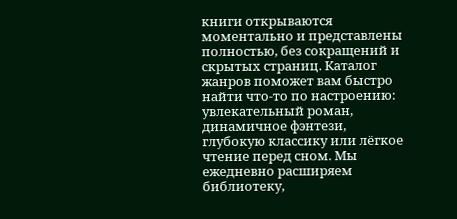книги открываются моментально и представлены полностью, без сокращений и скрытых страниц. Каталог жанров поможет вам быстро найти что-то по настроению: увлекательный роман, динамичное фэнтези, глубокую классику или лёгкое чтение перед сном. Мы ежедневно расширяем библиотеку,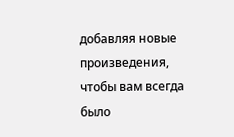добавляя новые произведения, чтобы вам всегда было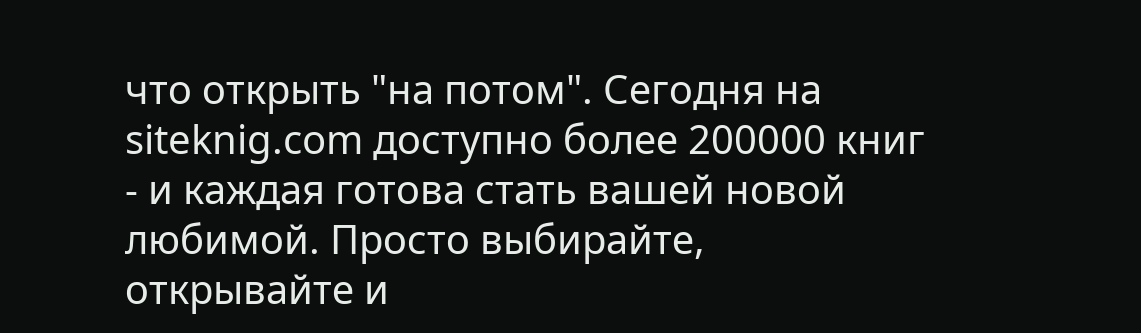что открыть "на потом". Сегодня на siteknig.com доступно более 200000 книг - и каждая готова стать вашей новой любимой. Просто выбирайте, открывайте и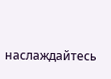наслаждайтесь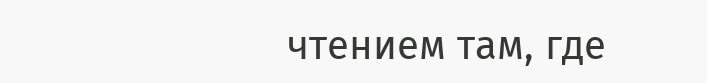чтением там, где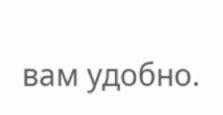вам удобно.